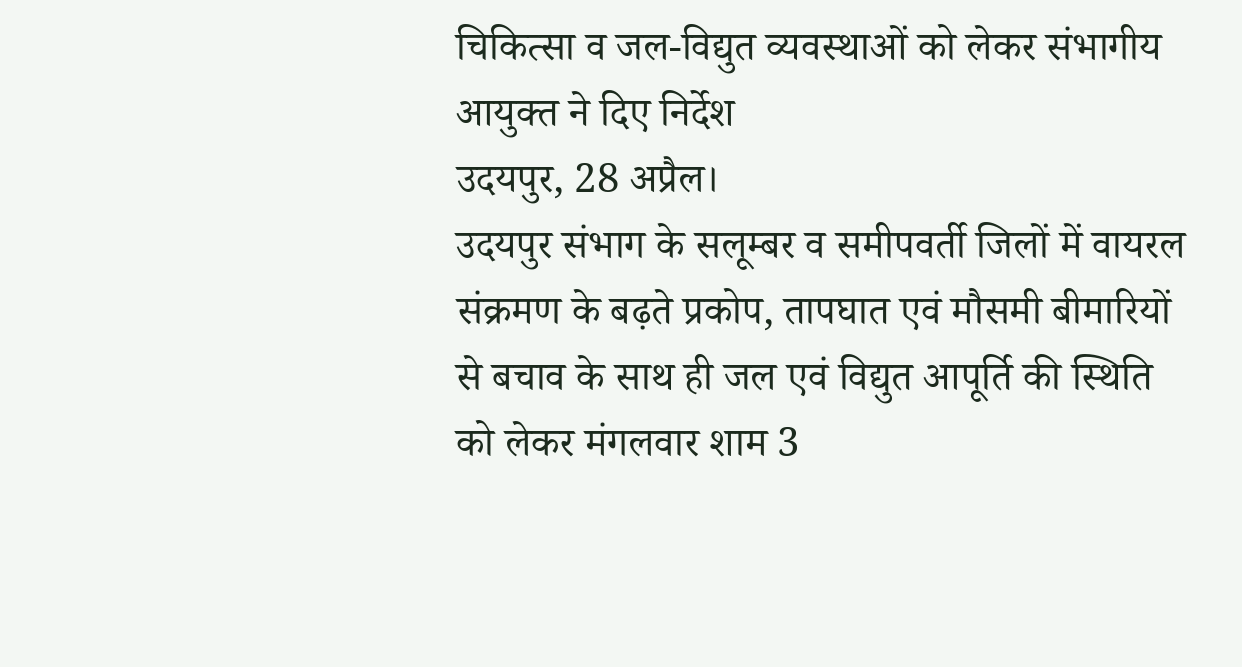चिकित्सा व जल-विद्युत व्यवस्थाओं को लेकर संभागीय आयुक्त ने दिए निर्देश
उदयपुर, 28 अप्रैल।
उदयपुर संभाग के सलूम्बर व समीपवर्ती जिलों में वायरल संक्रमण के बढ़ते प्रकोप, तापघात एवं मौसमी बीमारियों से बचाव के साथ ही जल एवं विद्युत आपूर्ति की स्थिति को लेकर मंगलवार शाम 3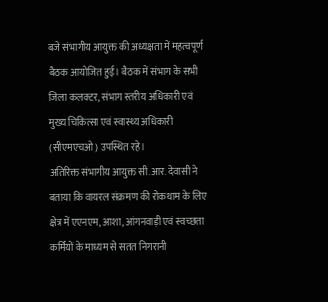बजे संभागीय आयुक्त की अध्यक्षता में महत्वपूर्ण बैठक आयोजित हुई। बैठक में संभाग के सभी जिला कलक्टर, संभाग स्तरीय अधिकारी एवं मुख्य चिकित्सा एवं स्वास्थ्य अधिकारी (सीएमएचओ) उपस्थित रहे।
अतिरिक्त संभागीय आयुक्त सी.आर. देवासी ने बताया कि वायरल संक्रमण की रोकथाम के लिए क्षेत्र में एएनएम, आशा, आंगनवाड़ी एवं स्वच्छता कर्मियों के माध्यम से सतत निगरानी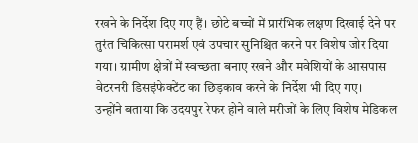रखने के निर्देश दिए गए हैं। छोटे बच्चों में प्रारंभिक लक्षण दिखाई देने पर तुरंत चिकित्सा परामर्श एवं उपचार सुनिश्चित करने पर विशेष जोर दिया गया। ग्रामीण क्षेत्रों में स्वच्छता बनाए रखने और मवेशियों के आसपास वेटरनरी डिसइंफेक्टेंट का छिड़काव करने के निर्देश भी दिए गए।
उन्होंने बताया कि उदयपुर रेफर होने वाले मरीजों के लिए विशेष मेडिकल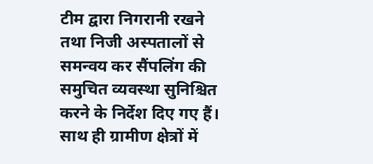टीम द्वारा निगरानी रखने तथा निजी अस्पतालों से समन्वय कर सैंपलिंग की समुचित व्यवस्था सुनिश्चित करने के निर्देश दिए गए हैं।
साथ ही ग्रामीण क्षेत्रों में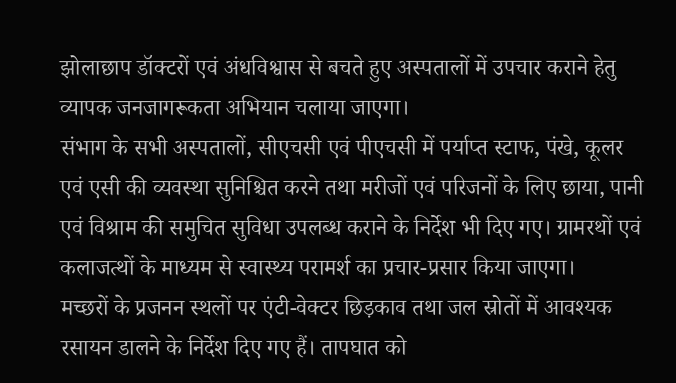झोलाछाप डॉक्टरों एवं अंधविश्वास से बचते हुए अस्पतालों में उपचार कराने हेतु व्यापक जनजागरूकता अभियान चलाया जाएगा।
संभाग के सभी अस्पतालों, सीएचसी एवं पीएचसी में पर्याप्त स्टाफ, पंखे, कूलर एवं एसी की व्यवस्था सुनिश्चित करने तथा मरीजों एवं परिजनों के लिए छाया, पानी एवं विश्राम की समुचित सुविधा उपलब्ध कराने के निर्देश भी दिए गए। ग्रामरथों एवं कलाजत्थों के माध्यम से स्वास्थ्य परामर्श का प्रचार-प्रसार किया जाएगा।
मच्छरों के प्रजनन स्थलों पर एंटी-वेक्टर छिड़काव तथा जल स्रोतों में आवश्यक रसायन डालने के निर्देश दिए गए हैं। तापघात को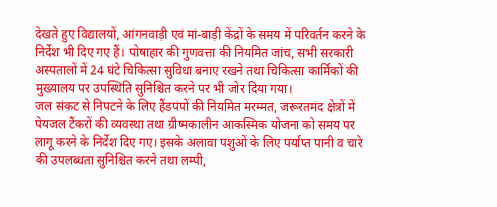देखते हुए विद्यालयों, आंगनवाड़ी एवं मां-बाड़ी केंद्रों के समय में परिवर्तन करने के निर्देश भी दिए गए हैं। पोषाहार की गुणवत्ता की नियमित जांच, सभी सरकारी अस्पतालों में 24 घंटे चिकित्सा सुविधा बनाए रखने तथा चिकित्सा कार्मिकों की मुख्यालय पर उपस्थिति सुनिश्चित करने पर भी जोर दिया गया।
जल संकट से निपटने के लिए हैंडपंपों की नियमित मरम्मत, जरूरतमंद क्षेत्रों में पेयजल टैंकरों की व्यवस्था तथा ग्रीष्मकालीन आकस्मिक योजना को समय पर लागू करने के निर्देश दिए गए। इसके अलावा पशुओं के लिए पर्याप्त पानी व चारे की उपलब्धता सुनिश्चित करने तथा लम्पी,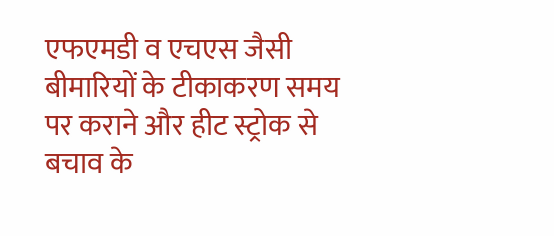एफएमडी व एचएस जैसी बीमारियों के टीकाकरण समय पर कराने और हीट स्ट्रोक से बचाव के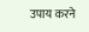उपाय करने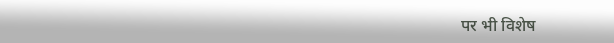पर भी विशेष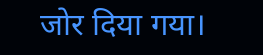जोर दिया गया।